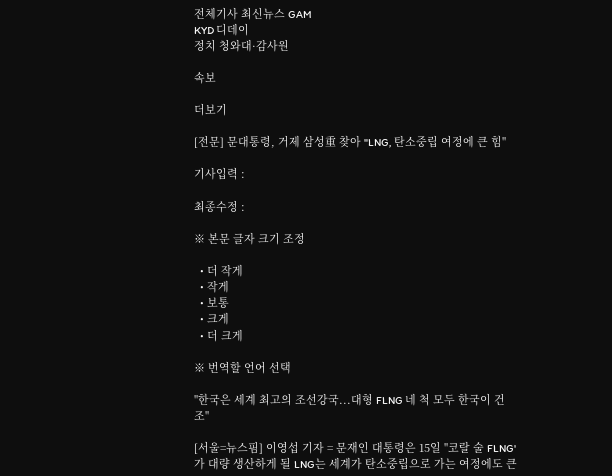전체기사 최신뉴스 GAM
KYD 디데이
정치 청와대·감사원

속보

더보기

[전문] 문대통령, 거제 삼성重 찾아 "LNG, 탄소중립 여정에 큰 힘"

기사입력 :

최종수정 :

※ 본문 글자 크기 조정

  • 더 작게
  • 작게
  • 보통
  • 크게
  • 더 크게

※ 번역할 언어 선택

"한국은 세계 최고의 조선강국...대형 FLNG 네 척 모두 한국이 건조"

[서울=뉴스핌] 이영섭 기자 = 문재인 대통령은 15일 "코랄 술 FLNG'가 대량 생산하게 될 LNG는 세계가 탄소중립으로 가는 여정에도 큰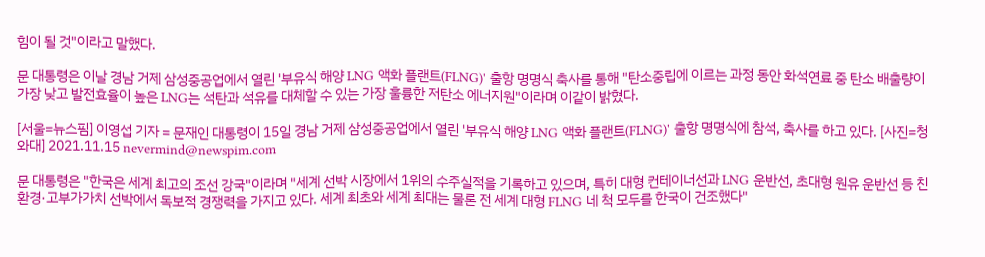힘이 될 것"이라고 말했다.

문 대통령은 이날 경남 거제 삼성중공업에서 열린 '부유식 해양 LNG 액화 플랜트(FLNG)' 출항 명명식 축사를 통해 "탄소중립에 이르는 과정 동안 화석연료 중 탄소 배출량이 가장 낮고 발전효율이 높은 LNG는 석탄과 석유를 대체할 수 있는 가장 훌륭한 저탄소 에너지원"이라며 이같이 밝혔다.

[서울=뉴스핌] 이영섭 기자 = 문재인 대통령이 15일 경남 거제 삼성중공업에서 열린 '부유식 해양 LNG 액화 플랜트(FLNG)' 출항 명명식에 참석, 축사를 하고 있다. [사진=청와대] 2021.11.15 nevermind@newspim.com

문 대통령은 "한국은 세계 최고의 조선 강국"이라며 "세계 선박 시장에서 1위의 수주실적을 기록하고 있으며, 특히 대형 컨테이너선과 LNG 운반선, 초대형 원유 운반선 등 친환경·고부가가치 선박에서 독보적 경쟁력을 가지고 있다. 세계 최초와 세계 최대는 물론 전 세계 대형 FLNG 네 척 모두를 한국이 건조했다"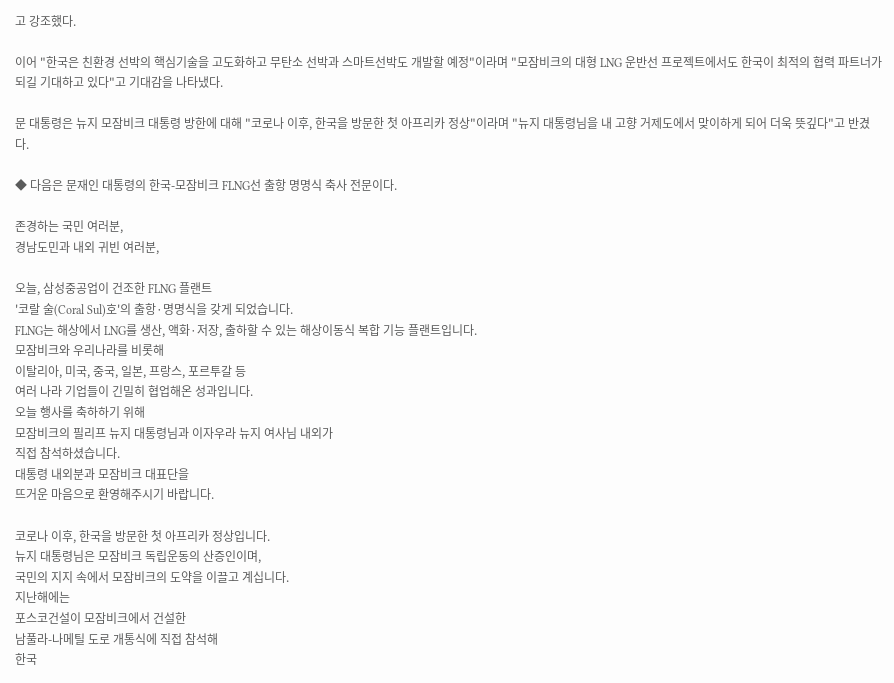고 강조했다.

이어 "한국은 친환경 선박의 핵심기술을 고도화하고 무탄소 선박과 스마트선박도 개발할 예정"이라며 "모잠비크의 대형 LNG 운반선 프로젝트에서도 한국이 최적의 협력 파트너가 되길 기대하고 있다"고 기대감을 나타냈다.

문 대통령은 뉴지 모잠비크 대통령 방한에 대해 "코로나 이후, 한국을 방문한 첫 아프리카 정상"이라며 "뉴지 대통령님을 내 고향 거제도에서 맞이하게 되어 더욱 뜻깊다"고 반겼다.

◆ 다음은 문재인 대통령의 한국-모잠비크 FLNG선 출항 명명식 축사 전문이다.

존경하는 국민 여러분,
경남도민과 내외 귀빈 여러분,

오늘, 삼성중공업이 건조한 FLNG 플랜트
'코랄 술(Coral Sul)호'의 출항·명명식을 갖게 되었습니다.
FLNG는 해상에서 LNG를 생산, 액화·저장, 출하할 수 있는 해상이동식 복합 기능 플랜트입니다.
모잠비크와 우리나라를 비롯해
이탈리아, 미국, 중국, 일본, 프랑스, 포르투갈 등
여러 나라 기업들이 긴밀히 협업해온 성과입니다.
오늘 행사를 축하하기 위해
모잠비크의 필리프 뉴지 대통령님과 이자우라 뉴지 여사님 내외가
직접 참석하셨습니다.
대통령 내외분과 모잠비크 대표단을
뜨거운 마음으로 환영해주시기 바랍니다.

코로나 이후, 한국을 방문한 첫 아프리카 정상입니다.
뉴지 대통령님은 모잠비크 독립운동의 산증인이며,
국민의 지지 속에서 모잠비크의 도약을 이끌고 계십니다.
지난해에는
포스코건설이 모잠비크에서 건설한
남풀라-나메틸 도로 개통식에 직접 참석해
한국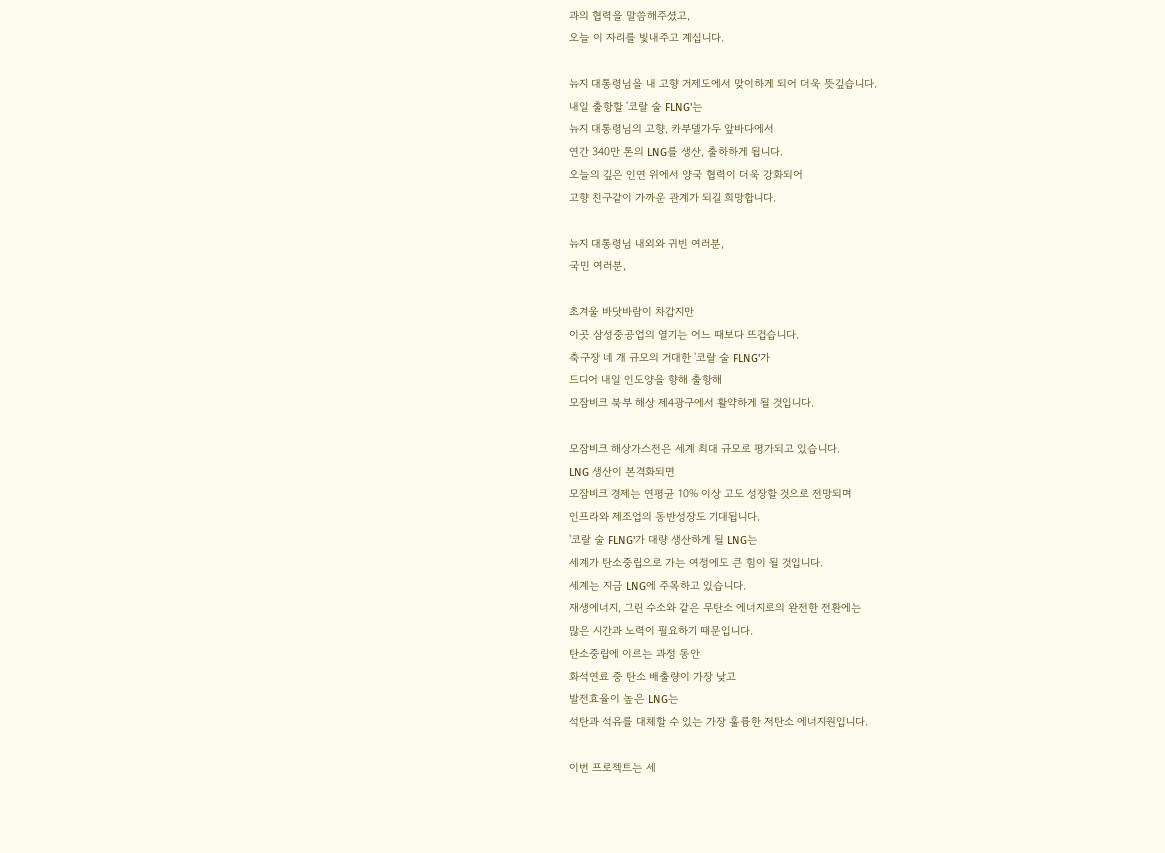과의 협력을 말씀해주셨고,
오늘 이 자리를 빛내주고 계십니다.

뉴지 대통령님을 내 고향 거제도에서 맞이하게 되어 더욱 뜻깊습니다.
내일 출항할 '코랄 술 FLNG'는
뉴지 대통령님의 고향, 카부델가두 앞바다에서
연간 340만 톤의 LNG를 생산, 출하하게 됩니다.
오늘의 깊은 인연 위에서 양국 협력이 더욱 강화되어
고향 친구같이 가까운 관계가 되길 희망합니다.

뉴지 대통령님 내외와 귀빈 여러분,
국민 여러분,

초겨울 바닷바람이 차갑지만
이곳 삼성중공업의 열기는 어느 때보다 뜨겁습니다.
축구장 네 개 규모의 거대한 '코랄 술 FLNG'가
드디어 내일 인도양을 향해 출항해
모잠비크 북부 해상 제4광구에서 활약하게 될 것입니다.

모잠비크 해상가스전은 세계 최대 규모로 평가되고 있습니다.
LNG 생산이 본격화되면
모잠비크 경제는 연평균 10% 이상 고도 성장할 것으로 전망되며
인프라와 제조업의 동반성장도 기대됩니다.
'코랄 술 FLNG'가 대량 생산하게 될 LNG는
세계가 탄소중립으로 가는 여정에도 큰 힘이 될 것입니다.
세계는 지금 LNG에 주목하고 있습니다.
재생에너지, 그린 수소와 같은 무탄소 에너지로의 완전한 전환에는
많은 시간과 노력이 필요하기 때문입니다.
탄소중립에 이르는 과정 동안
화석연료 중 탄소 배출량이 가장 낮고
발전효율이 높은 LNG는
석탄과 석유를 대체할 수 있는 가장 훌륭한 저탄소 에너지원입니다.

이번 프로젝트는 세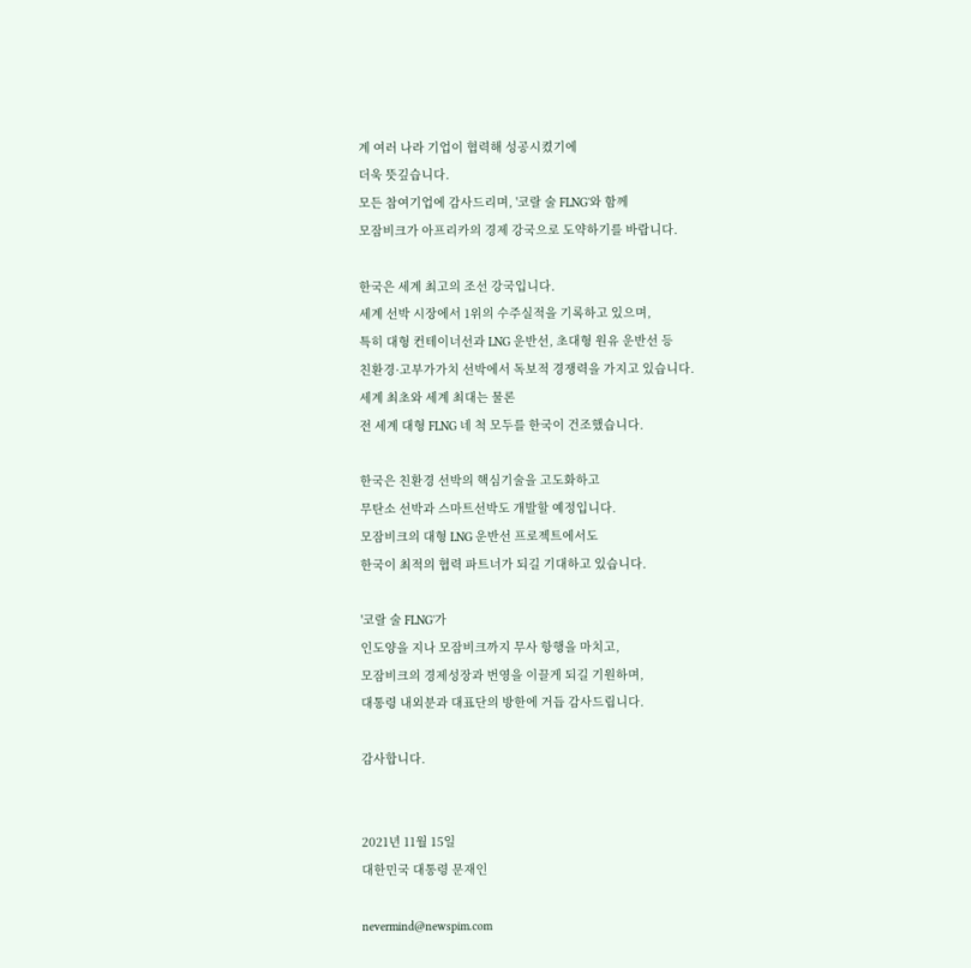계 여러 나라 기업이 협력해 성공시켰기에
더욱 뜻깊습니다.
모든 참여기업에 감사드리며, '코랄 술 FLNG'와 함께
모잠비크가 아프리카의 경제 강국으로 도약하기를 바랍니다.

한국은 세계 최고의 조선 강국입니다.
세계 선박 시장에서 1위의 수주실적을 기록하고 있으며,
특히 대형 컨테이너선과 LNG 운반선, 초대형 원유 운반선 등
친환경·고부가가치 선박에서 독보적 경쟁력을 가지고 있습니다.
세계 최초와 세계 최대는 물론
전 세계 대형 FLNG 네 척 모두를 한국이 건조했습니다.

한국은 친환경 선박의 핵심기술을 고도화하고
무탄소 선박과 스마트선박도 개발할 예정입니다.
모잠비크의 대형 LNG 운반선 프로젝트에서도
한국이 최적의 협력 파트너가 되길 기대하고 있습니다.

'코랄 술 FLNG'가
인도양을 지나 모잠비크까지 무사 항행을 마치고,
모잠비크의 경제성장과 번영을 이끌게 되길 기원하며,
대통령 내외분과 대표단의 방한에 거듭 감사드립니다.

감사합니다.


2021년 11월 15일
대한민국 대통령 문재인

nevermind@newspim.com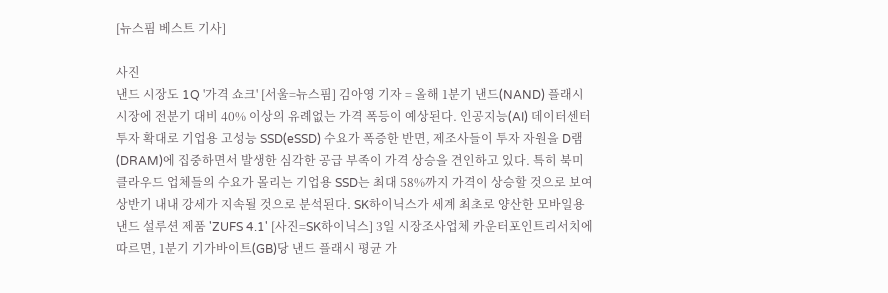[뉴스핌 베스트 기사]

사진
낸드 시장도 1Q '가격 쇼크' [서울=뉴스핌] 김아영 기자 = 올해 1분기 낸드(NAND) 플래시 시장에 전분기 대비 40% 이상의 유례없는 가격 폭등이 예상된다. 인공지능(AI) 데이터센터 투자 확대로 기업용 고성능 SSD(eSSD) 수요가 폭증한 반면, 제조사들이 투자 자원을 D램(DRAM)에 집중하면서 발생한 심각한 공급 부족이 가격 상승을 견인하고 있다. 특히 북미 클라우드 업체들의 수요가 몰리는 기업용 SSD는 최대 58%까지 가격이 상승할 것으로 보여 상반기 내내 강세가 지속될 것으로 분석된다. SK하이닉스가 세계 최초로 양산한 모바일용 낸드 설루션 제품 'ZUFS 4.1' [사진=SK하이닉스] 3일 시장조사업체 카운터포인트리서치에 따르면, 1분기 기가바이트(GB)당 낸드 플래시 평균 가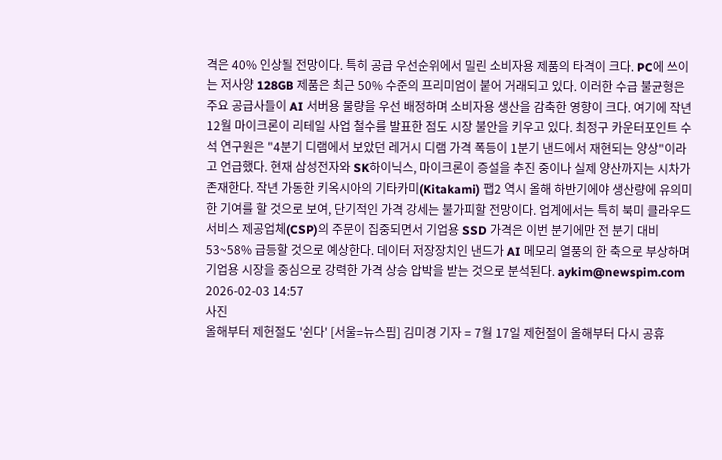격은 40% 인상될 전망이다. 특히 공급 우선순위에서 밀린 소비자용 제품의 타격이 크다. PC에 쓰이는 저사양 128GB 제품은 최근 50% 수준의 프리미엄이 붙어 거래되고 있다. 이러한 수급 불균형은 주요 공급사들이 AI 서버용 물량을 우선 배정하며 소비자용 생산을 감축한 영향이 크다. 여기에 작년 12월 마이크론이 리테일 사업 철수를 발표한 점도 시장 불안을 키우고 있다. 최정구 카운터포인트 수석 연구원은 "4분기 디램에서 보았던 레거시 디램 가격 폭등이 1분기 낸드에서 재현되는 양상"이라고 언급했다. 현재 삼성전자와 SK하이닉스, 마이크론이 증설을 추진 중이나 실제 양산까지는 시차가 존재한다. 작년 가동한 키옥시아의 기타카미(Kitakami) 팹2 역시 올해 하반기에야 생산량에 유의미한 기여를 할 것으로 보여, 단기적인 가격 강세는 불가피할 전망이다. 업계에서는 특히 북미 클라우드 서비스 제공업체(CSP)의 주문이 집중되면서 기업용 SSD 가격은 이번 분기에만 전 분기 대비 53~58% 급등할 것으로 예상한다. 데이터 저장장치인 낸드가 AI 메모리 열풍의 한 축으로 부상하며 기업용 시장을 중심으로 강력한 가격 상승 압박을 받는 것으로 분석된다. aykim@newspim.com 2026-02-03 14:57
사진
올해부터 제헌절도 '쉰다' [서울=뉴스핌] 김미경 기자 = 7월 17일 제헌절이 올해부터 다시 공휴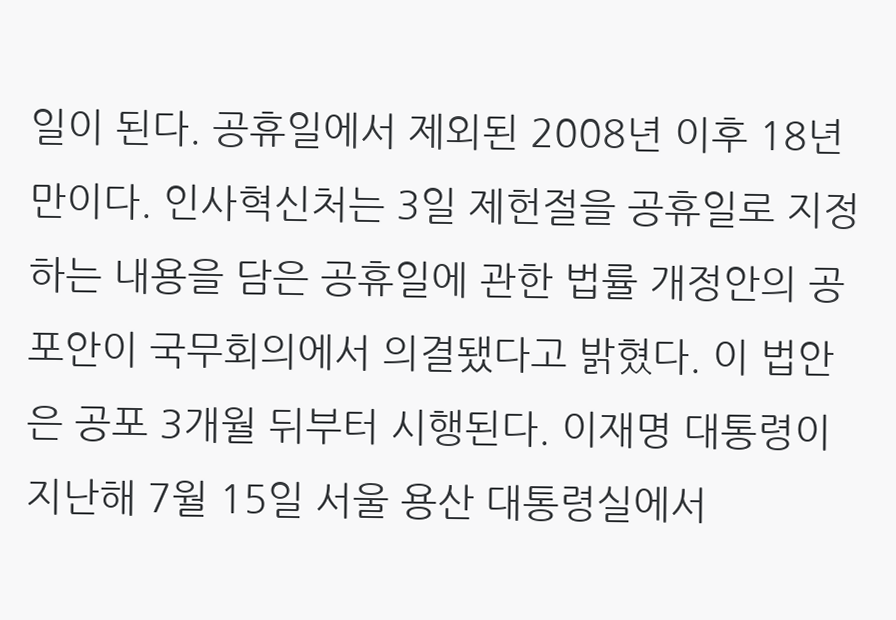일이 된다. 공휴일에서 제외된 2008년 이후 18년 만이다. 인사혁신처는 3일 제헌절을 공휴일로 지정하는 내용을 담은 공휴일에 관한 법률 개정안의 공포안이 국무회의에서 의결됐다고 밝혔다. 이 법안은 공포 3개월 뒤부터 시행된다. 이재명 대통령이 지난해 7월 15일 서울 용산 대통령실에서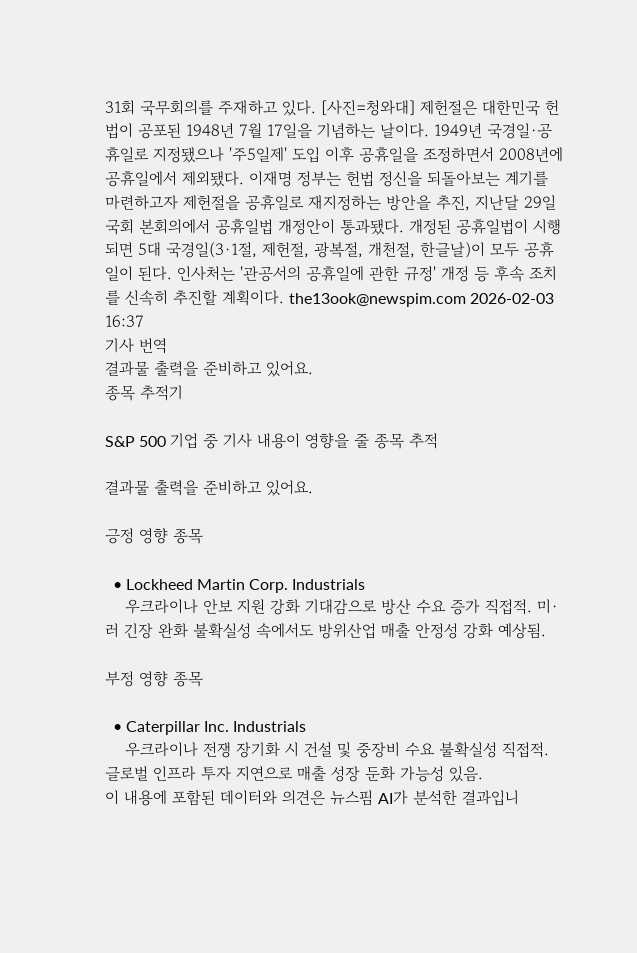31회 국무회의를 주재하고 있다. [사진=청와대] 제헌절은 대한민국 헌법이 공포된 1948년 7월 17일을 기념하는 날이다. 1949년 국경일·공휴일로 지정됐으나 '주5일제' 도입 이후 공휴일을 조정하면서 2008년에 공휴일에서 제외됐다. 이재명 정부는 헌법 정신을 되돌아보는 계기를 마련하고자 제헌절을 공휴일로 재지정하는 방안을 추진, 지난달 29일 국회 본회의에서 공휴일법 개정안이 통과됐다. 개정된 공휴일법이 시행되면 5대 국경일(3·1절, 제헌절, 광복절, 개천절, 한글날)이 모두 공휴일이 된다. 인사처는 '관공서의 공휴일에 관한 규정' 개정 등 후속 조치를 신속히 추진할 계획이다. the13ook@newspim.com 2026-02-03 16:37
기사 번역
결과물 출력을 준비하고 있어요.
종목 추적기

S&P 500 기업 중 기사 내용이 영향을 줄 종목 추적

결과물 출력을 준비하고 있어요.

긍정 영향 종목

  • Lockheed Martin Corp. Industrials
    우크라이나 안보 지원 강화 기대감으로 방산 수요 증가 직접적. 미·러 긴장 완화 불확실성 속에서도 방위산업 매출 안정성 강화 예상됨.

부정 영향 종목

  • Caterpillar Inc. Industrials
    우크라이나 전쟁 장기화 시 건설 및 중장비 수요 불확실성 직접적. 글로벌 인프라 투자 지연으로 매출 성장 둔화 가능성 있음.
이 내용에 포함된 데이터와 의견은 뉴스핌 AI가 분석한 결과입니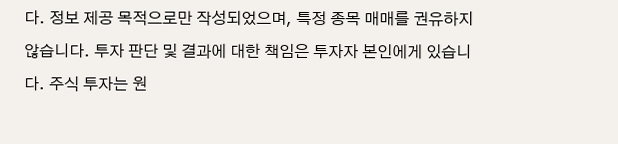다. 정보 제공 목적으로만 작성되었으며, 특정 종목 매매를 권유하지 않습니다. 투자 판단 및 결과에 대한 책임은 투자자 본인에게 있습니다. 주식 투자는 원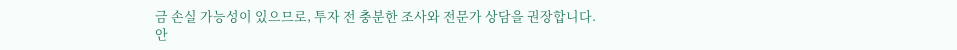금 손실 가능성이 있으므로, 투자 전 충분한 조사와 전문가 상담을 권장합니다.
안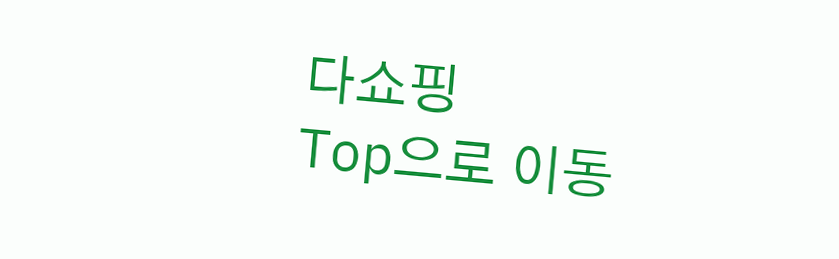다쇼핑
Top으로 이동